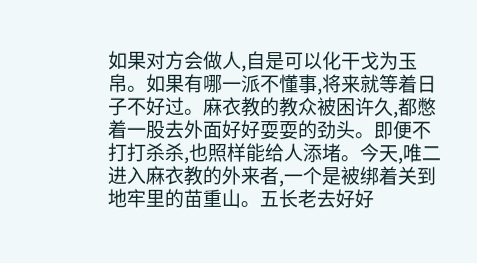如果对方会做人,自是可以化干戈为玉帛。如果有哪一派不懂事,将来就等着日子不好过。麻衣教的教众被困许久,都憋着一股去外面好好耍耍的劲头。即便不打打杀杀,也照样能给人添堵。今天,唯二进入麻衣教的外来者,一个是被绑着关到地牢里的苗重山。五长老去好好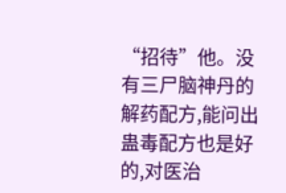“招待”他。没有三尸脑神丹的解药配方,能问出蛊毒配方也是好的,对医治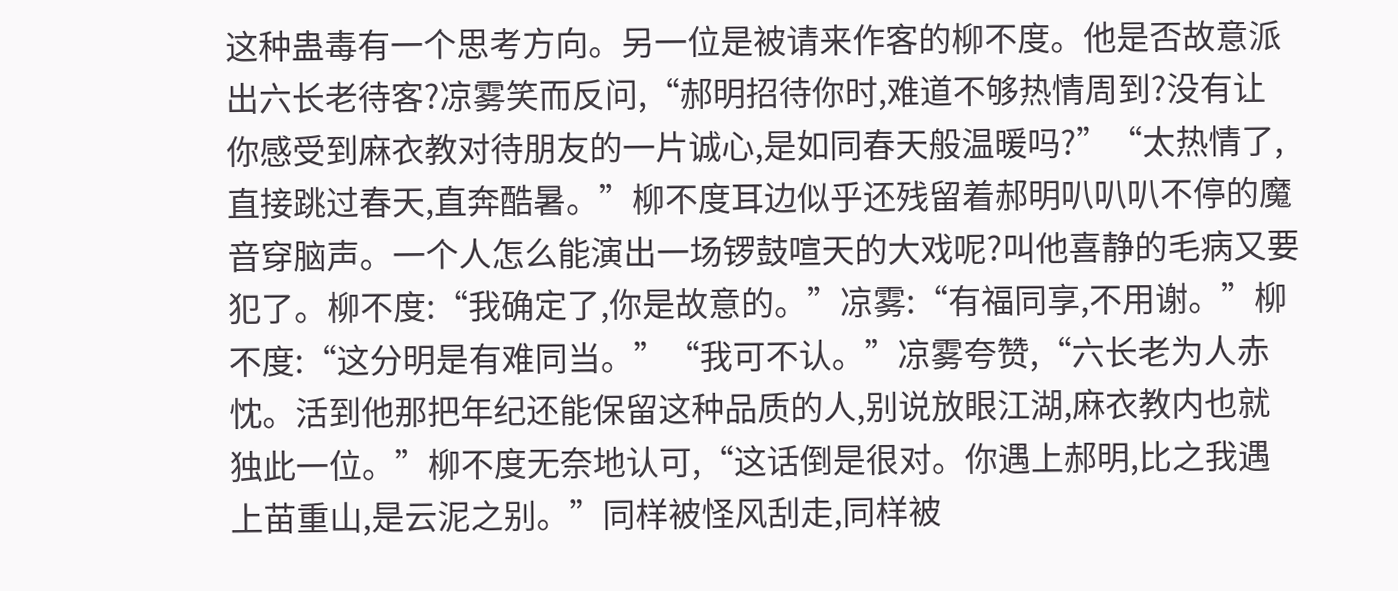这种蛊毒有一个思考方向。另一位是被请来作客的柳不度。他是否故意派出六长老待客?凉雾笑而反问,“郝明招待你时,难道不够热情周到?没有让你感受到麻衣教对待朋友的一片诚心,是如同春天般温暖吗?”“太热情了,直接跳过春天,直奔酷暑。”柳不度耳边似乎还残留着郝明叭叭叭不停的魔音穿脑声。一个人怎么能演出一场锣鼓喧天的大戏呢?叫他喜静的毛病又要犯了。柳不度:“我确定了,你是故意的。”凉雾:“有福同享,不用谢。”柳不度:“这分明是有难同当。”“我可不认。”凉雾夸赞,“六长老为人赤忱。活到他那把年纪还能保留这种品质的人,别说放眼江湖,麻衣教内也就独此一位。”柳不度无奈地认可,“这话倒是很对。你遇上郝明,比之我遇上苗重山,是云泥之别。”同样被怪风刮走,同样被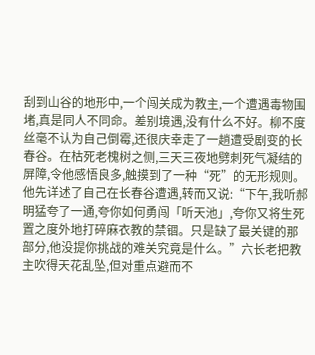刮到山谷的地形中,一个闯关成为教主,一个遭遇毒物围堵,真是同人不同命。差别境遇,没有什么不好。柳不度丝毫不认为自己倒霉,还很庆幸走了一趟遭受剧变的长春谷。在枯死老槐树之侧,三天三夜地劈刺死气凝结的屏障,令他感悟良多,触摸到了一种“死”的无形规则。他先详述了自己在长春谷遭遇,转而又说:“下午,我听郝明猛夸了一通,夸你如何勇闯「听天池」,夸你又将生死置之度外地打碎麻衣教的禁锢。只是缺了最关键的那部分,他没提你挑战的难关究竟是什么。”六长老把教主吹得天花乱坠,但对重点避而不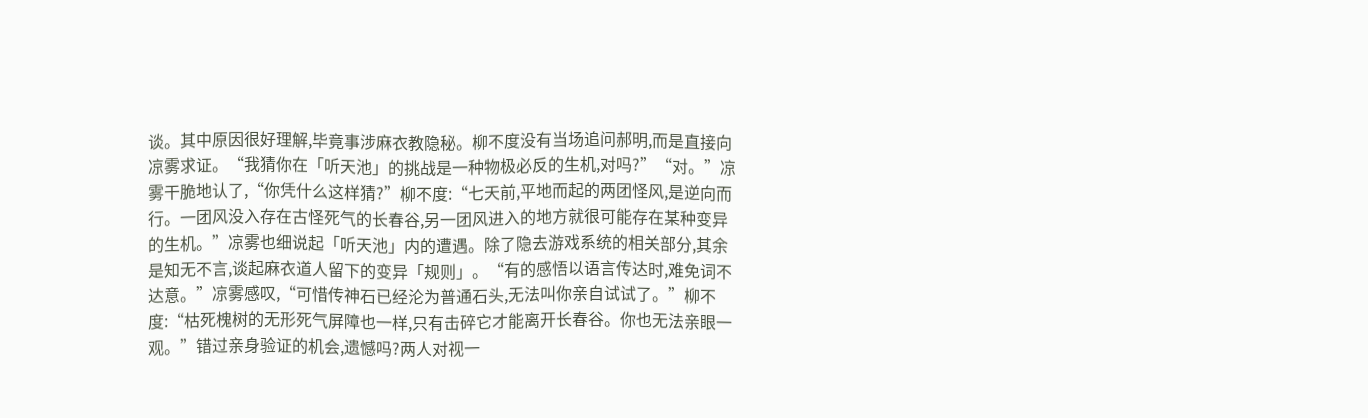谈。其中原因很好理解,毕竟事涉麻衣教隐秘。柳不度没有当场追问郝明,而是直接向凉雾求证。“我猜你在「听天池」的挑战是一种物极必反的生机,对吗?”“对。”凉雾干脆地认了,“你凭什么这样猜?”柳不度:“七天前,平地而起的两团怪风,是逆向而行。一团风没入存在古怪死气的长春谷,另一团风进入的地方就很可能存在某种变异的生机。”凉雾也细说起「听天池」内的遭遇。除了隐去游戏系统的相关部分,其余是知无不言,谈起麻衣道人留下的变异「规则」。“有的感悟以语言传达时,难免词不达意。”凉雾感叹,“可惜传神石已经沦为普通石头,无法叫你亲自试试了。”柳不度:“枯死槐树的无形死气屏障也一样,只有击碎它才能离开长春谷。你也无法亲眼一观。”错过亲身验证的机会,遗憾吗?两人对视一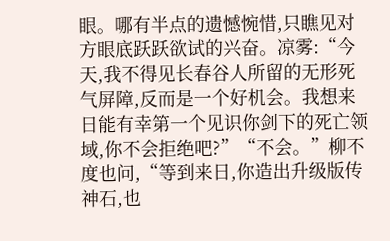眼。哪有半点的遗憾惋惜,只瞧见对方眼底跃跃欲试的兴奋。凉雾:“今天,我不得见长春谷人所留的无形死气屏障,反而是一个好机会。我想来日能有幸第一个见识你剑下的死亡领域,你不会拒绝吧?”“不会。”柳不度也问,“等到来日,你造出升级版传神石,也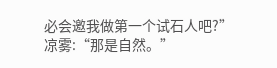必会邀我做第一个试石人吧?”凉雾:“那是自然。”